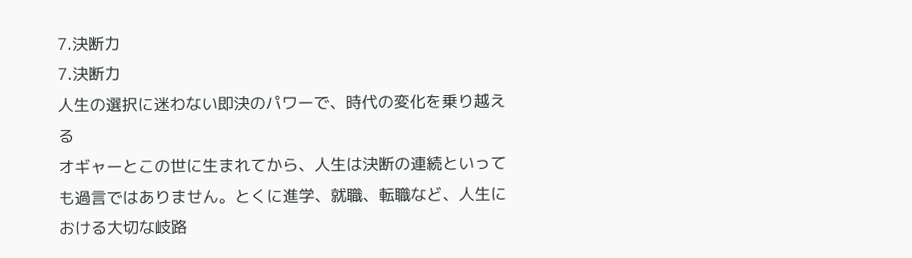7.決断力
7.決断力
人生の選択に迷わない即決のパワーで、時代の変化を乗り越える
オギャーとこの世に生まれてから、人生は決断の連続といっても過言ではありません。とくに進学、就職、転職など、人生における大切な岐路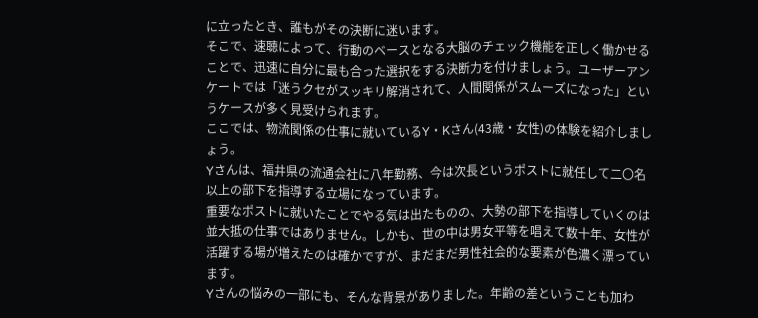に立ったとき、誰もがその決断に迷います。
そこで、速聴によって、行動のベースとなる大脳のチェック機能を正しく働かせることで、迅速に自分に最も合った選択をする決断力を付けましょう。ユーザーアンケートでは「迷うクセがスッキリ解消されて、人間関係がスムーズになった」というケースが多く見受けられます。
ここでは、物流関係の仕事に就いているY・Kさん(43歳・女性)の体験を紹介しましょう。
Yさんは、福井県の流通会社に八年勤務、今は次長というポストに就任して二〇名以上の部下を指導する立場になっています。
重要なポストに就いたことでやる気は出たものの、大勢の部下を指導していくのは並大抵の仕事ではありません。しかも、世の中は男女平等を唱えて数十年、女性が活躍する場が増えたのは確かですが、まだまだ男性社会的な要素が色濃く漂っています。
Yさんの悩みの一部にも、そんな背景がありました。年齢の差ということも加わ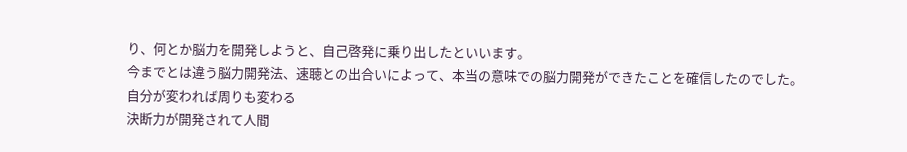り、何とか脳力を開発しようと、自己啓発に乗り出したといいます。
今までとは違う脳力開発法、速聴との出合いによって、本当の意味での脳力開発ができたことを確信したのでした。
自分が変われば周りも変わる
決断力が開発されて人間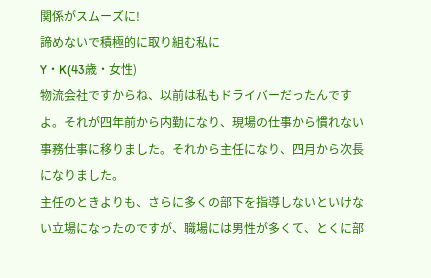関係がスムーズに!
諦めないで積極的に取り組む私に
Y・K(43歳・女性)
物流会社ですからね、以前は私もドライバーだったんですよ。それが四年前から内勤になり、現場の仕事から慣れない事務仕事に移りました。それから主任になり、四月から次長になりました。
主任のときよりも、さらに多くの部下を指導しないといけない立場になったのですが、職場には男性が多くて、とくに部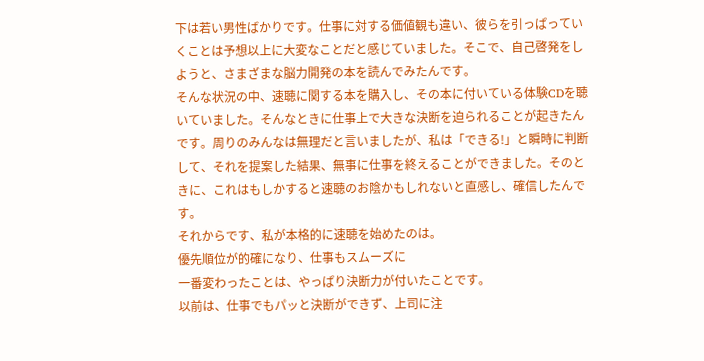下は若い男性ばかりです。仕事に対する価値観も違い、彼らを引っぱっていくことは予想以上に大変なことだと感じていました。そこで、自己啓発をしようと、さまざまな脳力開発の本を読んでみたんです。
そんな状況の中、速聴に関する本を購入し、その本に付いている体験CDを聴いていました。そんなときに仕事上で大きな決断を迫られることが起きたんです。周りのみんなは無理だと言いましたが、私は「できる!」と瞬時に判断して、それを提案した結果、無事に仕事を終えることができました。そのときに、これはもしかすると速聴のお陰かもしれないと直感し、確信したんです。
それからです、私が本格的に速聴を始めたのは。
優先順位が的確になり、仕事もスムーズに
一番変わったことは、やっぱり決断力が付いたことです。
以前は、仕事でもパッと決断ができず、上司に注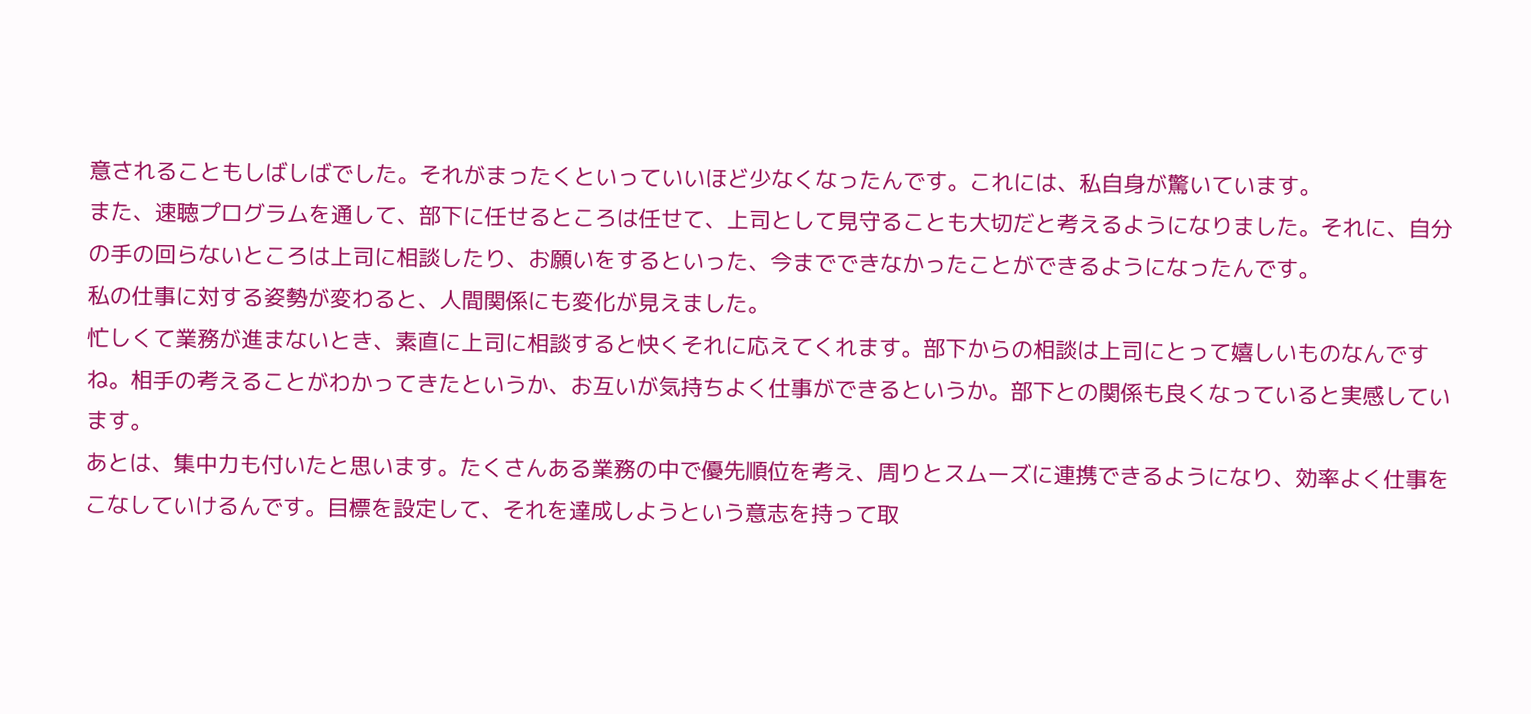意されることもしばしばでした。それがまったくといっていいほど少なくなったんです。これには、私自身が驚いています。
また、速聴プログラムを通して、部下に任せるところは任せて、上司として見守ることも大切だと考えるようになりました。それに、自分の手の回らないところは上司に相談したり、お願いをするといった、今までできなかったことができるようになったんです。
私の仕事に対する姿勢が変わると、人間関係にも変化が見えました。
忙しくて業務が進まないとき、素直に上司に相談すると快くそれに応えてくれます。部下からの相談は上司にとって嬉しいものなんですね。相手の考えることがわかってきたというか、お互いが気持ちよく仕事ができるというか。部下との関係も良くなっていると実感しています。
あとは、集中力も付いたと思います。たくさんある業務の中で優先順位を考え、周りとスムーズに連携できるようになり、効率よく仕事をこなしていけるんです。目標を設定して、それを達成しようという意志を持って取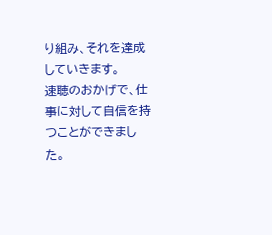り組み、それを達成していきます。
速聴のおかげで、仕事に対して自信を持つことができました。